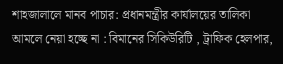শাহজালালে মানব পাচার: প্রধানমন্ত্রীর কার্যালয়ের তালিকা আমলে নেয়া হচ্ছে না : বিমানের সিকিউরিটি , ট্রাফিক হেলপার,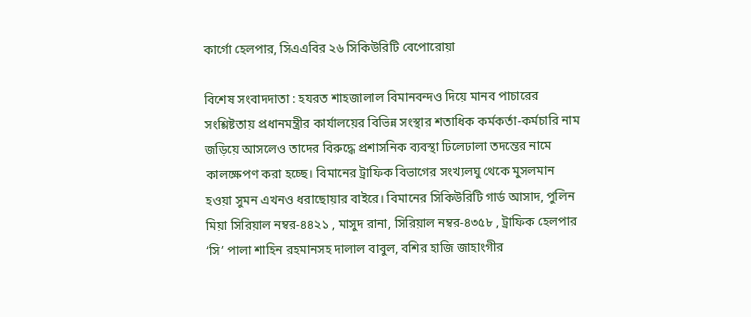কার্গো হেলপার, সিএএবির ২৬ সিকিউরিটি বেপোরোয়া

বিশেষ সংবাদদাতা : হযরত শাহজালাল বিমানবন্দও দিয়ে মানব পাচারের সংশ্লিষ্টতায় প্রধানমন্ত্রীর কার্যালয়ের বিভিন্ন সংস্থার শতাধিক কর্মকর্তা-কর্মচারি নাম জড়িয়ে আসলেও তাদের বিরুদ্ধে প্রশাসনিক ব্যবস্থা ঢিলেঢালা তদন্তের নামে কালক্ষেপণ করা হচ্ছে। বিমানের ট্রাফিক বিভাগের সংখ্যলঘু থেকে মুসলমান হওয়া সুমন এখনও ধরাছোয়ার বাইরে। বিমানের সিকিউরিটি গার্ড আসাদ, পুলিন মিয়া সিরিয়াল নম্বর-৪৪২১ , মাসুদ রানা, সিরিয়াল নম্বর-৪৩৫৮ , ট্রাফিক হেলপার ‘সি’ পালা শাহিন রহমানসহ দালাল বাবুল, বশির হাজি জাহাংগীর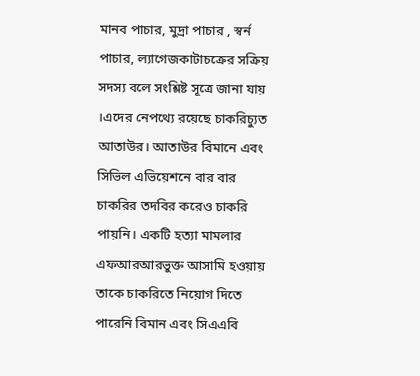মানব পাচার, মুদ্রা পাচার , স্বর্ন পাচার, ল্যাগেজকাটাচক্রের সক্রিয় সদস্য বলে সংশ্লিষ্ট সূত্রে জানা যায় ।এদের নেপথ্যে রয়েছে চাকরিচ্যুত আতাউর। আতাউর বিমানে এবং সিভিল এভিয়েশনে বার বার চাকরির তদবির করেও চাকরি পায়নি। একটি হত্যা মামলার এফআরআরভুক্ত আসামি হওয়ায় তাকে চাকরিতে নিয়োগ দিতে পারেনি বিমান এবং সিএএবি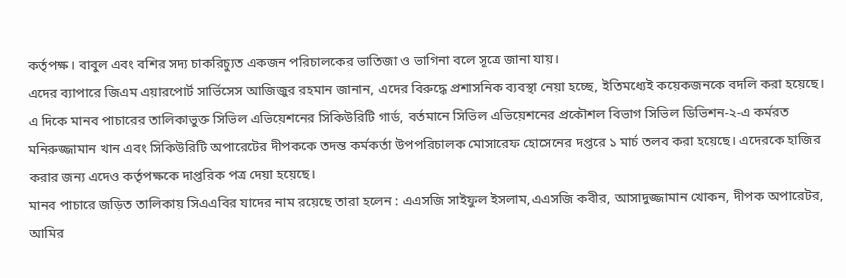কর্তৃপক্ষ। বাবুল এবং বশির সদ্য চাকরিচ্যুত একজন পরিচালকের ভাতিজা ও ভাগিনা বলে সূত্রে জানা যায়।
এদের ব্যাপারে জিএম এয়ারপোর্ট সার্ভিসেস আজিজুর রহমান জানান, এদের বিরুদ্ধে প্রশাসনিক ব্যবস্থা নেয়া হচ্ছে, ইতিমধ্যেই কয়েকজনকে বদলি করা হয়েছে।
এ দিকে মানব পাচারের তালিকাভুক্ত সিভিল এভিয়েশনের সিকিউরিটি গার্ড, বর্তমানে সিভিল এভিয়েশনের প্রকৌশল বিভাগ সিভিল ডিভিশন-২-এ কর্মরত মনিরুজ্জামান খান এবং সিকিউরিটি অপারেটের দীপককে তদন্ত কর্মকর্তা উপপরিচালক মোসারেফ হোসেনের দপ্তরে ১ মার্চ তলব করা হয়েছে। এদেরকে হাজির করার জন্য এদেও কর্তৃপক্ষকে দাপ্তরিক পত্র দেয়া হয়েছে।
মানব পাচারে জড়িত তালিকায় সিএএবির যাদের নাম রয়েছে তারা হলেন : এএসজি সাইফুল ইসলাম,এএসজি কবীর, আসাদুজ্জামান খোকন, দীপক অপারেটর, আমির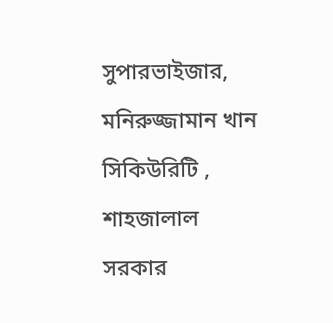সুপারভাইজার, মনিরুজ্জামান খান সিকিউরিটি , শাহজালাল সরকার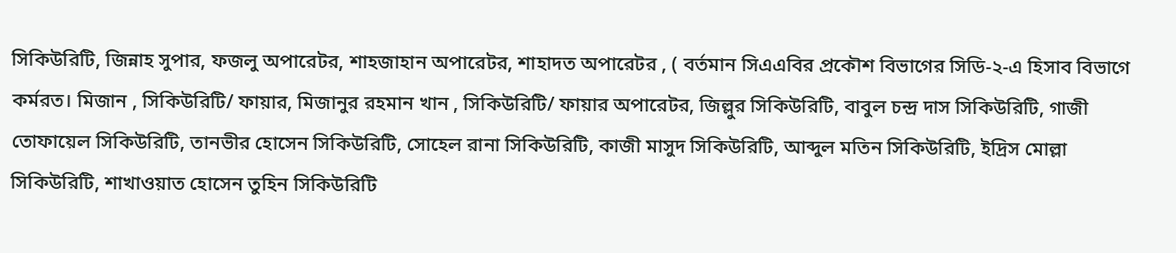সিকিউরিটি, জিন্নাহ সুপার, ফজলু অপারেটর, শাহজাহান অপারেটর, শাহাদত অপারেটর , ( বর্তমান সিএএবির প্রকৌশ বিভাগের সিডি-২-এ হিসাব বিভাগে কর্মরত। মিজান , সিকিউরিটি/ ফায়ার, মিজানুর রহমান খান , সিকিউরিটি/ ফায়ার অপারেটর, জিল্লুর সিকিউরিটি, বাবুল চন্দ্র দাস সিকিউরিটি, গাজী তোফায়েল সিকিউরিটি, তানভীর হোসেন সিকিউরিটি, সোহেল রানা সিকিউরিটি, কাজী মাসুদ সিকিউরিটি, আব্দুল মতিন সিকিউরিটি, ইদ্রিস মোল্লা সিকিউরিটি, শাখাওয়াত হোসেন তুহিন সিকিউরিটি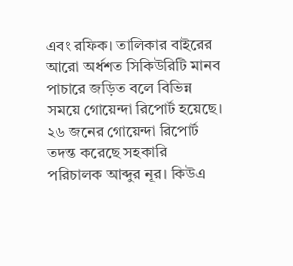এবং রফিক। তালিকার বাইরের আরো অর্ধশত সিকিউরিটি মানব পাচারে জড়িত বলে বিভিন্ন সময়ে গোয়েন্দা রিপোর্ট হয়েছে। ২৬ জনের গোয়েন্দা রিপোর্ট তদন্ত করেছে সহকারি পরিচালক আব্দুর নূর। কিউএ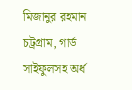মিজানুর রহমান চট্রগ্রাম, গার্ড  সাইফুলসহ অর্ধ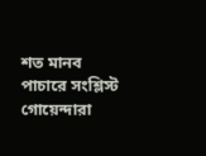শত মানব পাচারে সংশ্লিস্ট  গোয়েন্দারা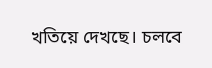খতিয়ে দেখছে। চলবে